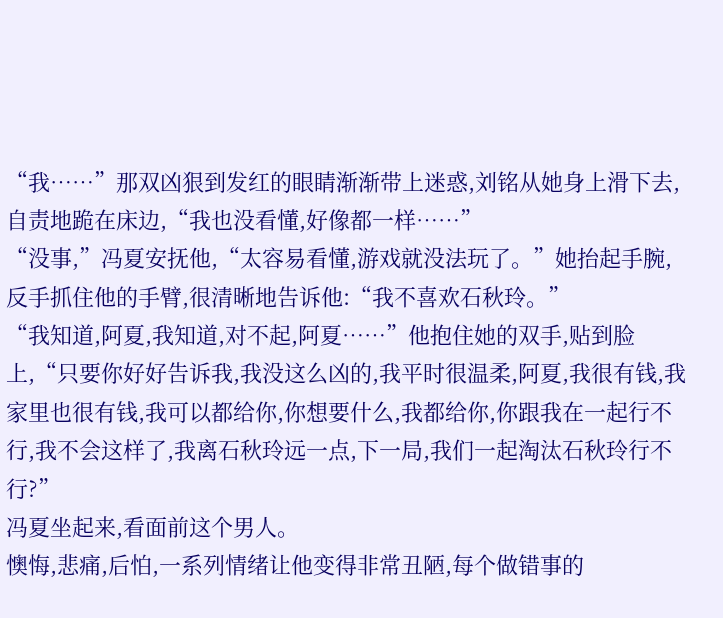“我……”那双凶狠到发红的眼睛渐渐带上迷惑,刘铭从她身上滑下去,自责地跪在床边,“我也没看懂,好像都一样……”
“没事,”冯夏安抚他,“太容易看懂,游戏就没法玩了。”她抬起手腕,反手抓住他的手臂,很清晰地告诉他:“我不喜欢石秋玲。”
“我知道,阿夏,我知道,对不起,阿夏……”他抱住她的双手,贴到脸上,“只要你好好告诉我,我没这么凶的,我平时很温柔,阿夏,我很有钱,我家里也很有钱,我可以都给你,你想要什么,我都给你,你跟我在一起行不行,我不会这样了,我离石秋玲远一点,下一局,我们一起淘汰石秋玲行不行?”
冯夏坐起来,看面前这个男人。
懊悔,悲痛,后怕,一系列情绪让他变得非常丑陋,每个做错事的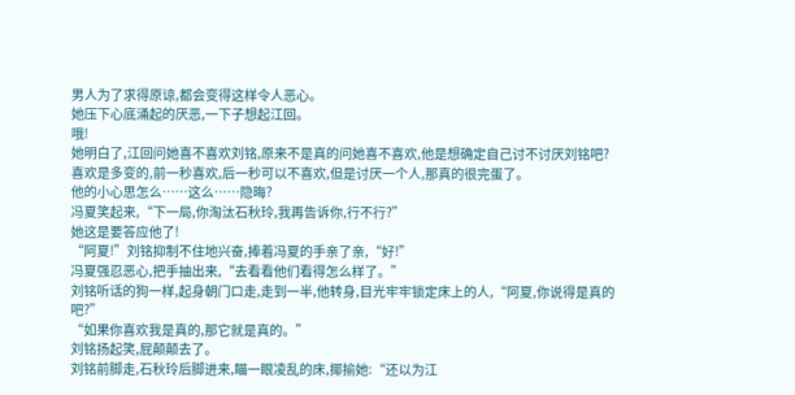男人为了求得原谅,都会变得这样令人恶心。
她压下心底涌起的厌恶,一下子想起江回。
哦!
她明白了,江回问她喜不喜欢刘铭,原来不是真的问她喜不喜欢,他是想确定自己讨不讨厌刘铭吧?
喜欢是多变的,前一秒喜欢,后一秒可以不喜欢,但是讨厌一个人,那真的很完蛋了。
他的小心思怎么……这么……隐晦?
冯夏笑起来,“下一局,你淘汰石秋玲,我再告诉你,行不行?”
她这是要答应他了!
“阿夏!”刘铭抑制不住地兴奋,捧着冯夏的手亲了亲,“好!”
冯夏强忍恶心,把手抽出来,“去看看他们看得怎么样了。”
刘铭听话的狗一样,起身朝门口走,走到一半,他转身,目光牢牢锁定床上的人,“阿夏,你说得是真的吧?”
“如果你喜欢我是真的,那它就是真的。”
刘铭扬起笑,屁颠颠去了。
刘铭前脚走,石秋玲后脚进来,瞄一眼凌乱的床,揶揄她:“还以为江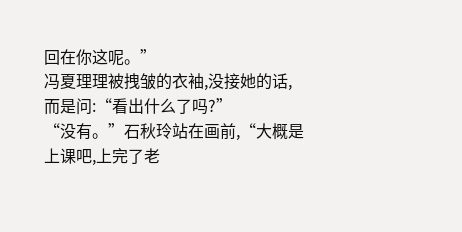回在你这呢。”
冯夏理理被拽皱的衣袖,没接她的话,而是问:“看出什么了吗?”
“没有。”石秋玲站在画前,“大概是上课吧,上完了老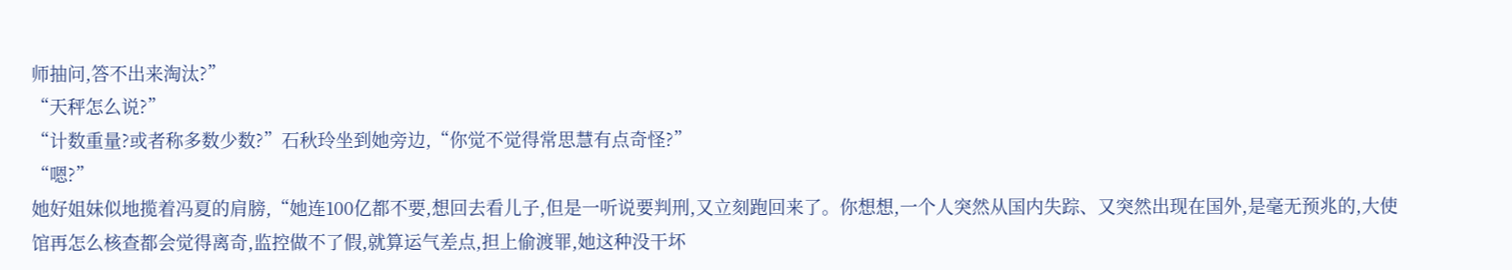师抽问,答不出来淘汰?”
“天秤怎么说?”
“计数重量?或者称多数少数?”石秋玲坐到她旁边,“你觉不觉得常思慧有点奇怪?”
“嗯?”
她好姐妹似地揽着冯夏的肩膀,“她连100亿都不要,想回去看儿子,但是一听说要判刑,又立刻跑回来了。你想想,一个人突然从国内失踪、又突然出现在国外,是毫无预兆的,大使馆再怎么核查都会觉得离奇,监控做不了假,就算运气差点,担上偷渡罪,她这种没干坏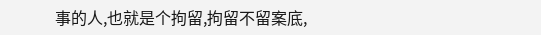事的人,也就是个拘留,拘留不留案底,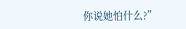你说她怕什么?”